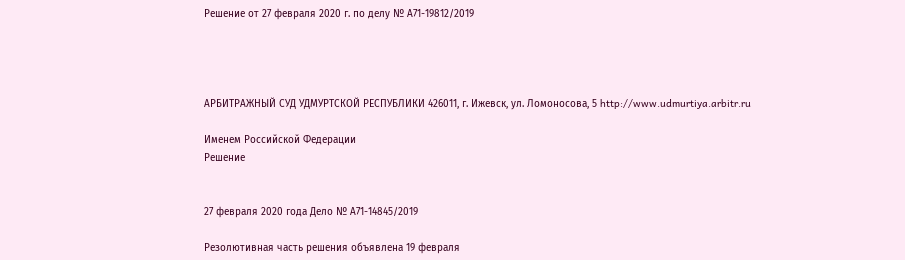Решение от 27 февраля 2020 г. по делу № А71-19812/2019




АРБИТРАЖНЫЙ СУД УДМУРТСКОЙ РЕСПУБЛИКИ 426011, г. Ижевск, ул. Ломоносова, 5 http://www.udmurtiya.arbitr.ru

Именем Российской Федерации
Решение


27 февраля 2020 года Дело № А71-14845/2019

Резолютивная часть решения объявлена 19 февраля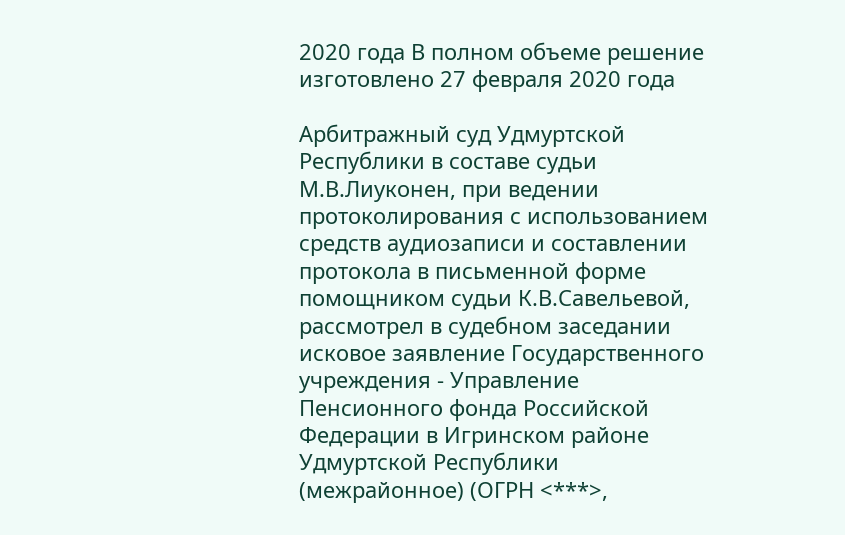2020 года В полном объеме решение изготовлено 27 февраля 2020 года

Арбитражный суд Удмуртской Республики в составе судьи М.В.Лиуконен, при ведении протоколирования с использованием средств аудиозаписи и составлении протокола в письменной форме помощником судьи К.В.Савельевой, рассмотрел в судебном заседании исковое заявление Государственного учреждения - Управление Пенсионного фонда Российской Федерации в Игринском районе Удмуртской Республики (межрайонное) (ОГРН <***>,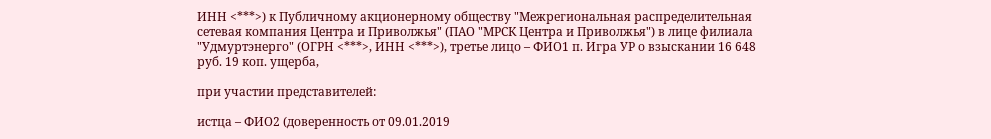ИНН <***>) к Публичному акционерному обществу "Межрегиональная распределительная сетевая компания Центра и Приволжья" (ПАО "МРСК Центра и Приволжья") в лице филиала "Удмуртэнерго" (ОГРН <***>, ИНН <***>), третье лицо – ФИО1 п. Игра УР о взыскании 16 648 руб. 19 коп. ущерба,

при участии представителей:

истца – ФИО2 (доверенность от 09.01.2019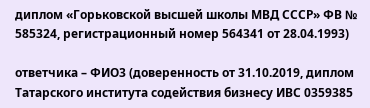диплом «Горьковской высшей школы МВД СССР» ФВ № 585324, регистрационный номер 564341 от 28.04.1993)

ответчика – ФИО3 (доверенность от 31.10.2019, диплом Татарского института содействия бизнесу ИВС 0359385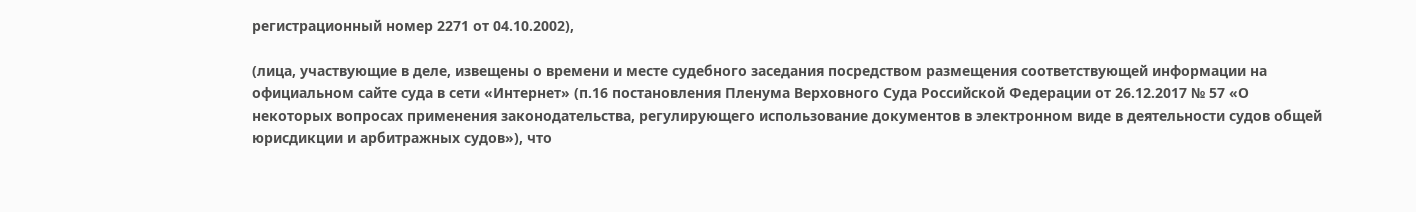регистрационный номер 2271 от 04.10.2002),

(лица, участвующие в деле, извещены о времени и месте судебного заседания посредством размещения соответствующей информации на официальном сайте суда в сети «Интернет» (п.16 постановления Пленума Верховного Суда Российской Федерации от 26.12.2017 № 57 «О некоторых вопросах применения законодательства, регулирующего использование документов в электронном виде в деятельности судов общей юрисдикции и арбитражных судов»), что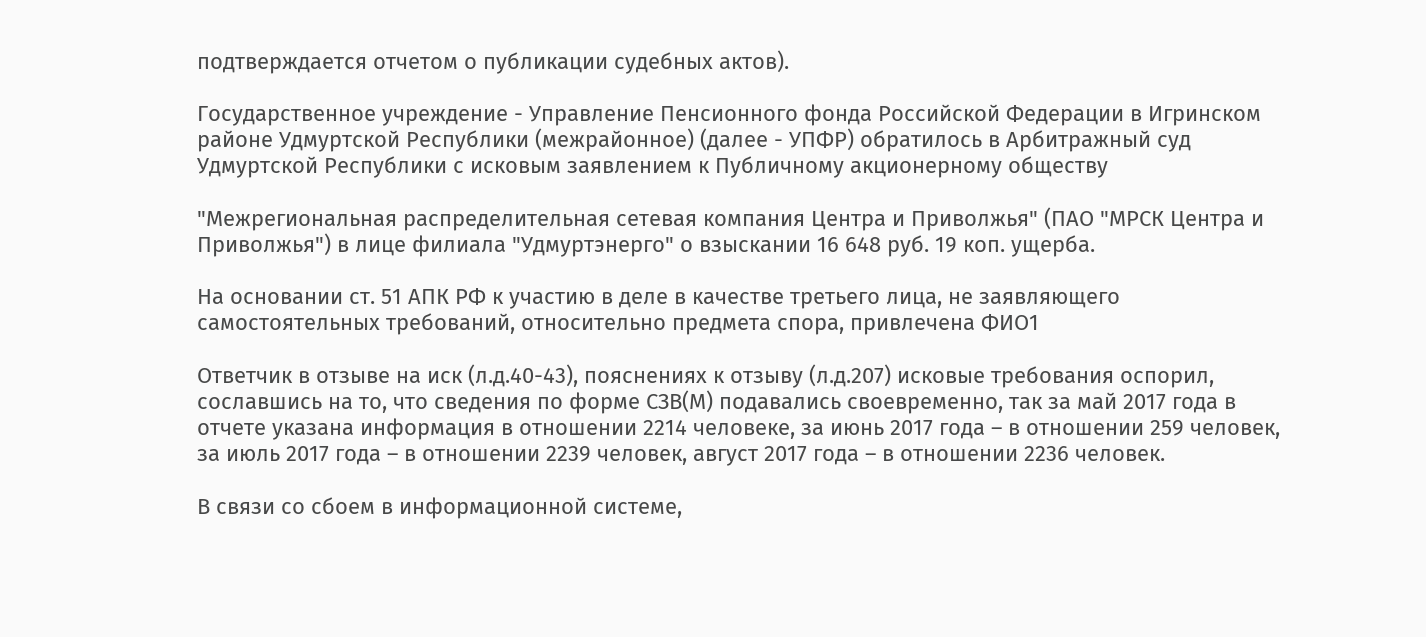подтверждается отчетом о публикации судебных актов).

Государственное учреждение - Управление Пенсионного фонда Российской Федерации в Игринском районе Удмуртской Республики (межрайонное) (далее - УПФР) обратилось в Арбитражный суд Удмуртской Республики с исковым заявлением к Публичному акционерному обществу

"Межрегиональная распределительная сетевая компания Центра и Приволжья" (ПАО "МРСК Центра и Приволжья") в лице филиала "Удмуртэнерго" о взыскании 16 648 руб. 19 коп. ущерба.

На основании ст. 51 АПК РФ к участию в деле в качестве третьего лица, не заявляющего самостоятельных требований, относительно предмета спора, привлечена ФИО1

Ответчик в отзыве на иск (л.д.40-43), пояснениях к отзыву (л.д.207) исковые требования оспорил, сославшись на то, что сведения по форме СЗВ(М) подавались своевременно, так за май 2017 года в отчете указана информация в отношении 2214 человеке, за июнь 2017 года – в отношении 259 человек, за июль 2017 года – в отношении 2239 человек, август 2017 года – в отношении 2236 человек.

В связи со сбоем в информационной системе,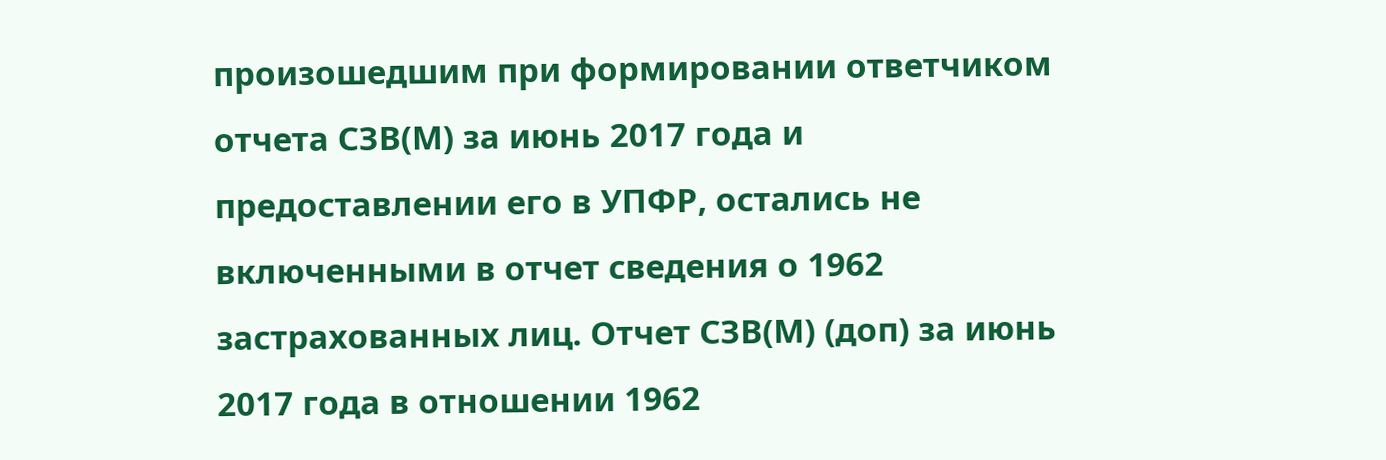произошедшим при формировании ответчиком отчета СЗВ(М) за июнь 2017 года и предоставлении его в УПФР, остались не включенными в отчет сведения о 1962 застрахованных лиц. Отчет СЗВ(М) (доп) за июнь 2017 года в отношении 1962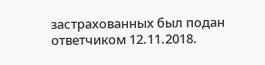застрахованных был подан ответчиком 12.11.2018.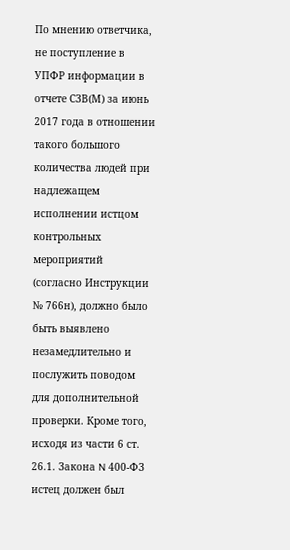По мнению ответчика, не поступление в УПФР информации в отчете СЗВ(М) за июнь 2017 года в отношении такого большого количества людей при надлежащем исполнении истцом контрольных мероприятий (согласно Инструкции № 766н), должно было быть выявлено незамедлительно и послужить поводом для дополнительной проверки. Кроме того, исходя из части 6 ст. 26.1. Закона N 400-ФЗ истец должен был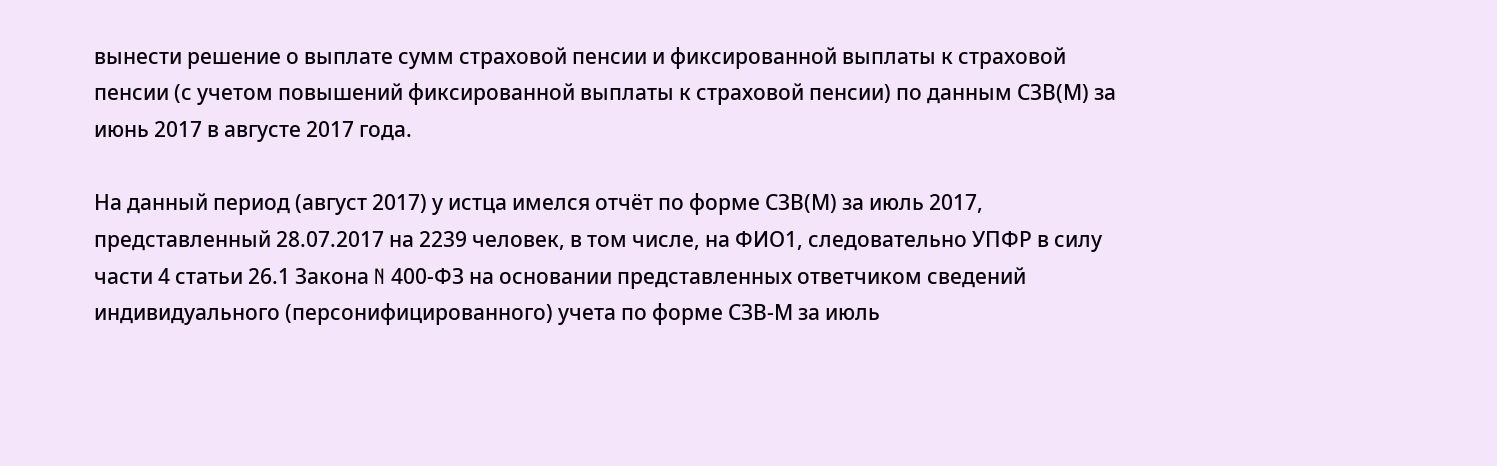вынести решение о выплате сумм страховой пенсии и фиксированной выплаты к страховой пенсии (с учетом повышений фиксированной выплаты к страховой пенсии) по данным СЗВ(М) за июнь 2017 в августе 2017 года.

На данный период (август 2017) у истца имелся отчёт по форме СЗВ(М) за июль 2017, представленный 28.07.2017 на 2239 человек, в том числе, на ФИО1, следовательно УПФР в силу части 4 статьи 26.1 Закона N 400-ФЗ на основании представленных ответчиком сведений индивидуального (персонифицированного) учета по форме СЗВ-М за июль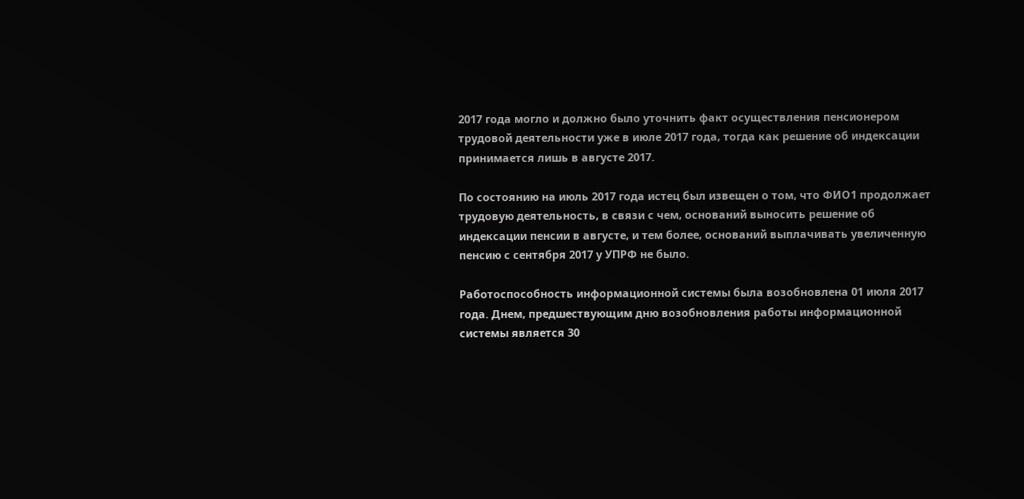2017 года могло и должно было уточнить факт осуществления пенсионером трудовой деятельности уже в июле 2017 года, тогда как решение об индексации принимается лишь в августе 2017.

По состоянию на июль 2017 года истец был извещен о том, что ФИО1 продолжает трудовую деятельность, в связи с чем, оснований выносить решение об индексации пенсии в августе, и тем более, оснований выплачивать увеличенную пенсию с сентября 2017 у УПРФ не было.

Работоспособность информационной системы была возобновлена 01 июля 2017 года. Днем, предшествующим дню возобновления работы информационной системы является 30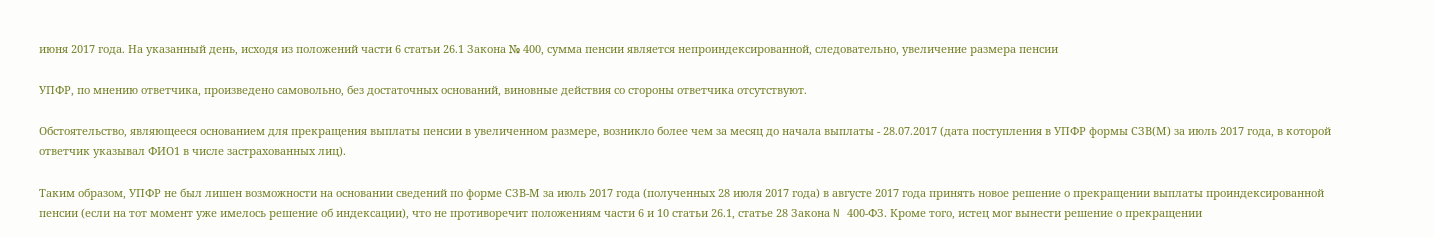июня 2017 года. На указанный день, исходя из положений части 6 статьи 26.1 Закона № 400, сумма пенсии является непроиндексированной, следовательно, увеличение размера пенсии

УПФР, по мнению ответчика, произведено самовольно, без достаточных оснований, виновные действия со стороны ответчика отсутствуют.

Обстоятельство, являющееся основанием для прекращения выплаты пенсии в увеличенном размере, возникло более чем за месяц до начала выплаты - 28.07.2017 (дата поступления в УПФР формы СЗВ(М) за июль 2017 года, в которой ответчик указывал ФИО1 в числе застрахованных лиц).

Таким образом, УПФР не был лишен возможности на основании сведений по форме СЗВ-М за июль 2017 года (полученных 28 июля 2017 года) в августе 2017 года принять новое решение о прекращении выплаты проиндексированной пенсии (если на тот момент уже имелось решение об индексации), что не противоречит положениям части 6 и 10 статьи 26.1, статье 28 Закона N 400-ФЗ. Кроме того, истец мог вынести решение о прекращении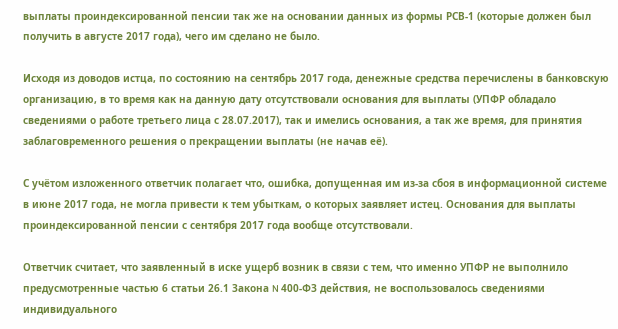выплаты проиндексированной пенсии так же на основании данных из формы РСВ-1 (которые должен был получить в августе 2017 года), чего им сделано не было.

Исходя из доводов истца, по состоянию на сентябрь 2017 года, денежные средства перечислены в банковскую организацию, в то время как на данную дату отсутствовали основания для выплаты (УПФР обладало сведениями о работе третьего лица с 28.07.2017), так и имелись основания, а так же время, для принятия заблаговременного решения о прекращении выплаты (не начав её).

С учётом изложенного ответчик полагает что, ошибка, допущенная им из-за сбоя в информационной системе в июне 2017 года, не могла привести к тем убыткам, о которых заявляет истец. Основания для выплаты проиндексированной пенсии с сентября 2017 года вообще отсутствовали.

Ответчик считает, что заявленный в иске ущерб возник в связи с тем, что именно УПФР не выполнило предусмотренные частью 6 статьи 26.1 Закона N 400-ФЗ действия, не воспользовалось сведениями индивидуального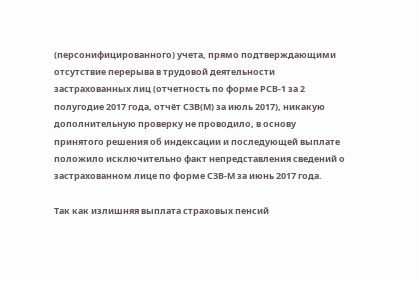(персонифицированного) учета, прямо подтверждающими отсутствие перерыва в трудовой деятельности застрахованных лиц (отчетность по форме РСВ-1 за 2 полугодие 2017 года, отчёт СЗВ(М) за июль 2017), никакую дополнительную проверку не проводило, в основу принятого решения об индексации и последующей выплате положило исключительно факт непредставления сведений о застрахованном лице по форме СЗВ-М за июнь 2017 года.

Так как излишняя выплата страховых пенсий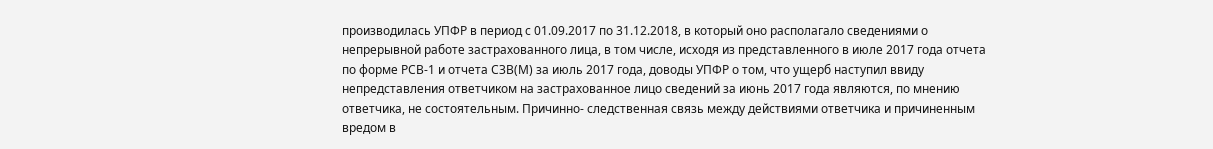производилась УПФР в период с 01.09.2017 по 31.12.2018, в который оно располагало сведениями о непрерывной работе застрахованного лица, в том числе, исходя из представленного в июле 2017 года отчета по форме РСВ-1 и отчета СЗВ(М) за июль 2017 года, доводы УПФР о том, что ущерб наступил ввиду непредставления ответчиком на застрахованное лицо сведений за июнь 2017 года являются, по мнению ответчика, не состоятельным. Причинно- следственная связь между действиями ответчика и причиненным вредом в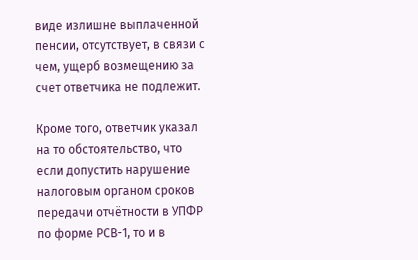виде излишне выплаченной пенсии, отсутствует, в связи с чем, ущерб возмещению за счет ответчика не подлежит.

Кроме того, ответчик указал на то обстоятельство, что если допустить нарушение налоговым органом сроков передачи отчётности в УПФР по форме РСВ-1, то и в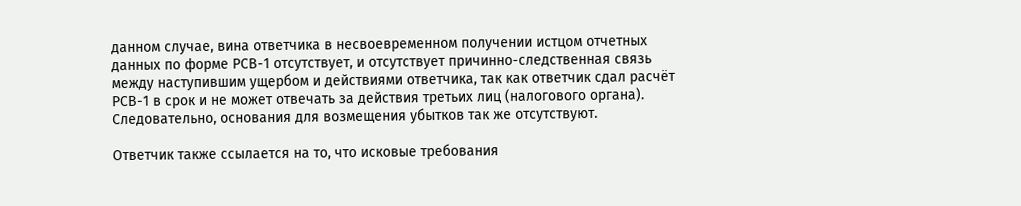данном случае, вина ответчика в несвоевременном получении истцом отчетных данных по форме РСВ-1 отсутствует, и отсутствует причинно-следственная связь между наступившим ущербом и действиями ответчика, так как ответчик сдал расчёт РСВ-1 в срок и не может отвечать за действия третьих лиц (налогового органа). Следовательно, основания для возмещения убытков так же отсутствуют.

Ответчик также ссылается на то, что исковые требования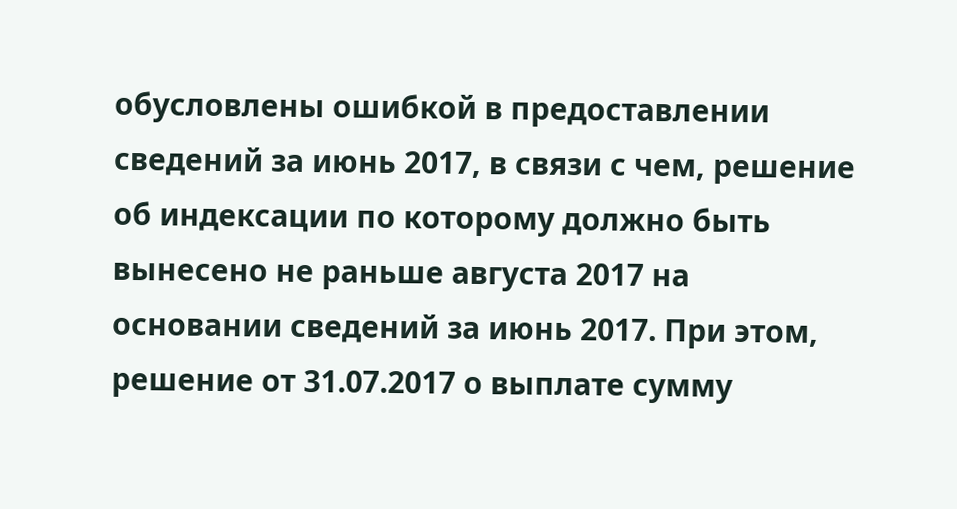обусловлены ошибкой в предоставлении сведений за июнь 2017, в связи с чем, решение об индексации по которому должно быть вынесено не раньше августа 2017 на основании сведений за июнь 2017. При этом, решение от 31.07.2017 о выплате сумму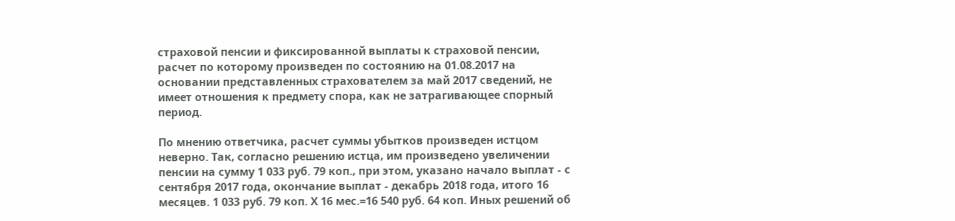страховой пенсии и фиксированной выплаты к страховой пенсии, расчет по которому произведен по состоянию на 01.08.2017 на основании представленных страхователем за май 2017 сведений, не имеет отношения к предмету спора, как не затрагивающее спорный период.

По мнению ответчика, расчет суммы убытков произведен истцом неверно. Так, согласно решению истца, им произведено увеличении пенсии на сумму 1 033 руб. 79 коп., при этом, указано начало выплат - с сентября 2017 года, окончание выплат - декабрь 2018 года, итого 16 месяцев. 1 033 руб. 79 коп. Х 16 мес.=16 540 руб. 64 коп. Иных решений об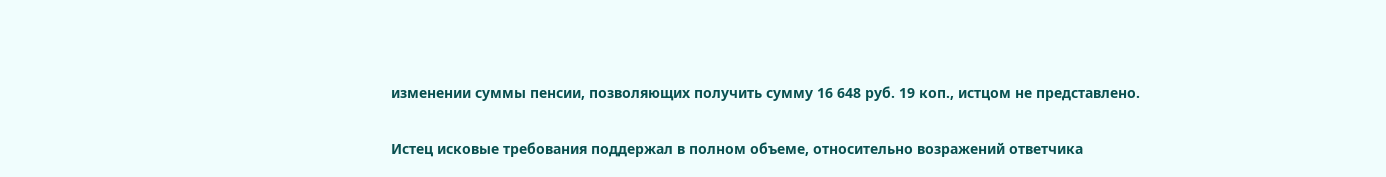изменении суммы пенсии, позволяющих получить сумму 16 648 руб. 19 коп., истцом не представлено.

Истец исковые требования поддержал в полном объеме, относительно возражений ответчика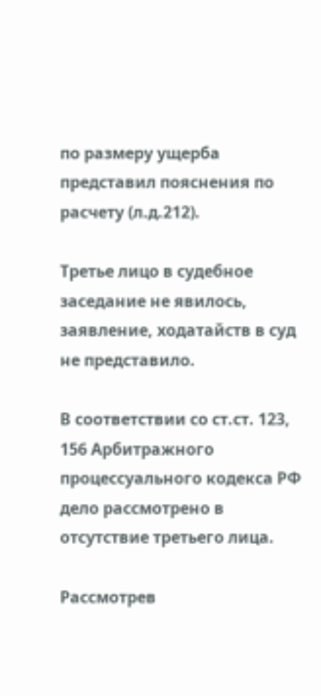по размеру ущерба представил пояснения по расчету (л.д.212).

Третье лицо в судебное заседание не явилось, заявление, ходатайств в суд не представило.

В соответствии со ст.ст. 123, 156 Арбитражного процессуального кодекса РФ дело рассмотрено в отсутствие третьего лица.

Рассмотрев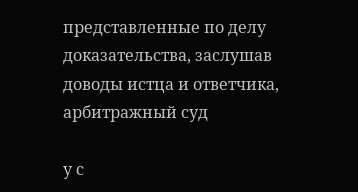представленные по делу доказательства, заслушав доводы истца и ответчика, арбитражный суд

у с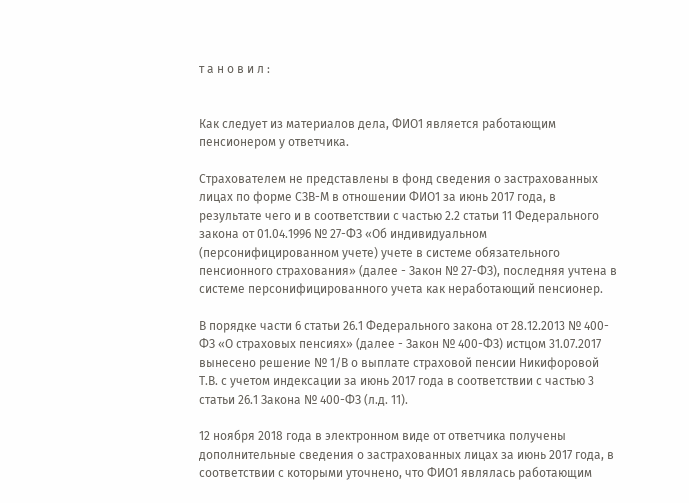т а н о в и л :


Как следует из материалов дела, ФИО1 является работающим пенсионером у ответчика.

Страхователем не представлены в фонд сведения о застрахованных лицах по форме СЗВ-М в отношении ФИО1 за июнь 2017 года, в результате чего и в соответствии с частью 2.2 статьи 11 Федерального закона от 01.04.1996 № 27-ФЗ «Об индивидуальном (персонифицированном учете) учете в системе обязательного пенсионного страхования» (далее - Закон № 27-ФЗ), последняя учтена в системе персонифицированного учета как неработающий пенсионер.

В порядке части 6 статьи 26.1 Федерального закона от 28.12.2013 № 400-ФЗ «О страховых пенсиях» (далее - Закон № 400-ФЗ) истцом 31.07.2017 вынесено решение № 1/В о выплате страховой пенсии Никифоровой Т.В. с учетом индексации за июнь 2017 года в соответствии с частью 3 статьи 26.1 Закона № 400-ФЗ (л.д. 11).

12 ноября 2018 года в электронном виде от ответчика получены дополнительные сведения о застрахованных лицах за июнь 2017 года, в соответствии с которыми уточнено, что ФИО1 являлась работающим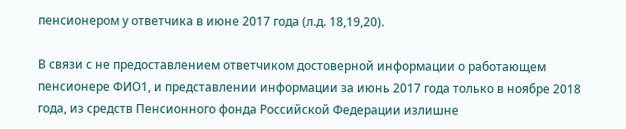пенсионером у ответчика в июне 2017 года (л.д. 18,19,20).

В связи с не предоставлением ответчиком достоверной информации о работающем пенсионере ФИО1, и представлении информации за июнь 2017 года только в ноябре 2018 года, из средств Пенсионного фонда Российской Федерации излишне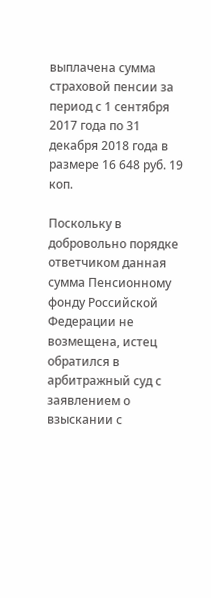выплачена сумма страховой пенсии за период с 1 сентября 2017 года по 31 декабря 2018 года в размере 16 648 руб. 19 коп.

Поскольку в добровольно порядке ответчиком данная сумма Пенсионному фонду Российской Федерации не возмещена, истец обратился в арбитражный суд с заявлением о взыскании с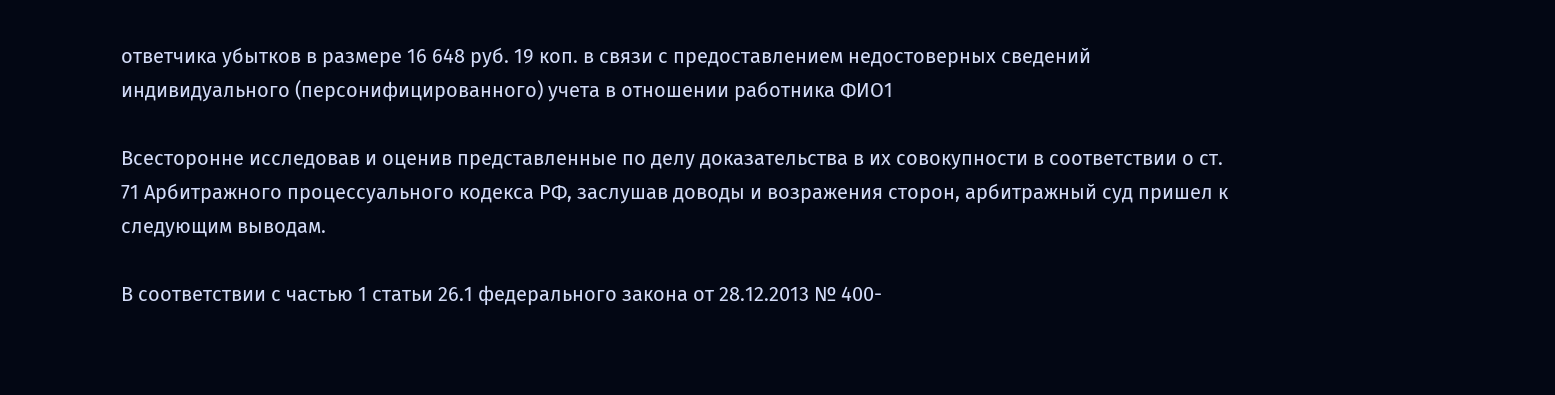ответчика убытков в размере 16 648 руб. 19 коп. в связи с предоставлением недостоверных сведений индивидуального (персонифицированного) учета в отношении работника ФИО1

Всесторонне исследовав и оценив представленные по делу доказательства в их совокупности в соответствии о ст. 71 Арбитражного процессуального кодекса РФ, заслушав доводы и возражения сторон, арбитражный суд пришел к следующим выводам.

В соответствии с частью 1 статьи 26.1 федерального закона от 28.12.2013 № 400-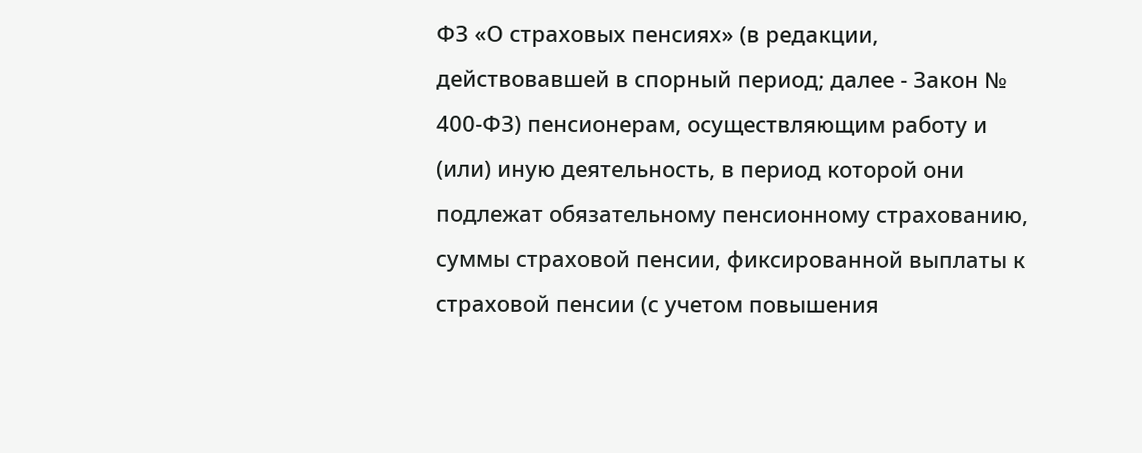ФЗ «О страховых пенсиях» (в редакции, действовавшей в спорный период; далее - Закон № 400-ФЗ) пенсионерам, осуществляющим работу и (или) иную деятельность, в период которой они подлежат обязательному пенсионному страхованию, суммы страховой пенсии, фиксированной выплаты к страховой пенсии (с учетом повышения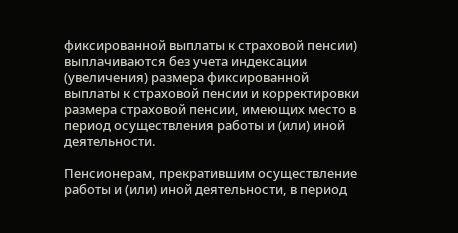фиксированной выплаты к страховой пенсии) выплачиваются без учета индексации (увеличения) размера фиксированной выплаты к страховой пенсии и корректировки размера страховой пенсии, имеющих место в период осуществления работы и (или) иной деятельности.

Пенсионерам, прекратившим осуществление работы и (или) иной деятельности, в период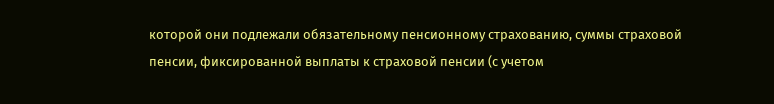которой они подлежали обязательному пенсионному страхованию, суммы страховой пенсии, фиксированной выплаты к страховой пенсии (с учетом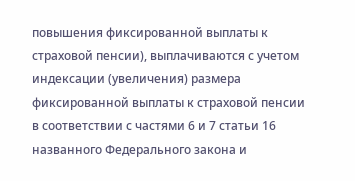повышения фиксированной выплаты к страховой пенсии), выплачиваются с учетом индексации (увеличения) размера фиксированной выплаты к страховой пенсии в соответствии с частями 6 и 7 статьи 16 названного Федерального закона и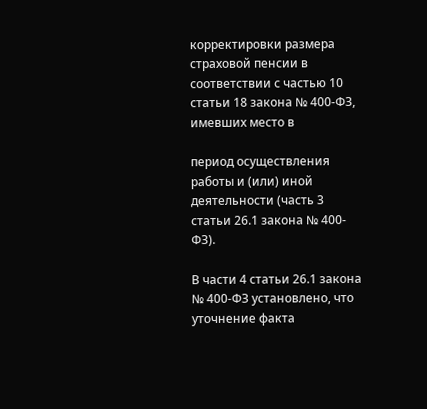корректировки размера страховой пенсии в соответствии с частью 10 статьи 18 закона № 400-ФЗ, имевших место в

период осуществления работы и (или) иной деятельности (часть 3 статьи 26.1 закона № 400-ФЗ).

В части 4 статьи 26.1 закона № 400-ФЗ установлено, что уточнение факта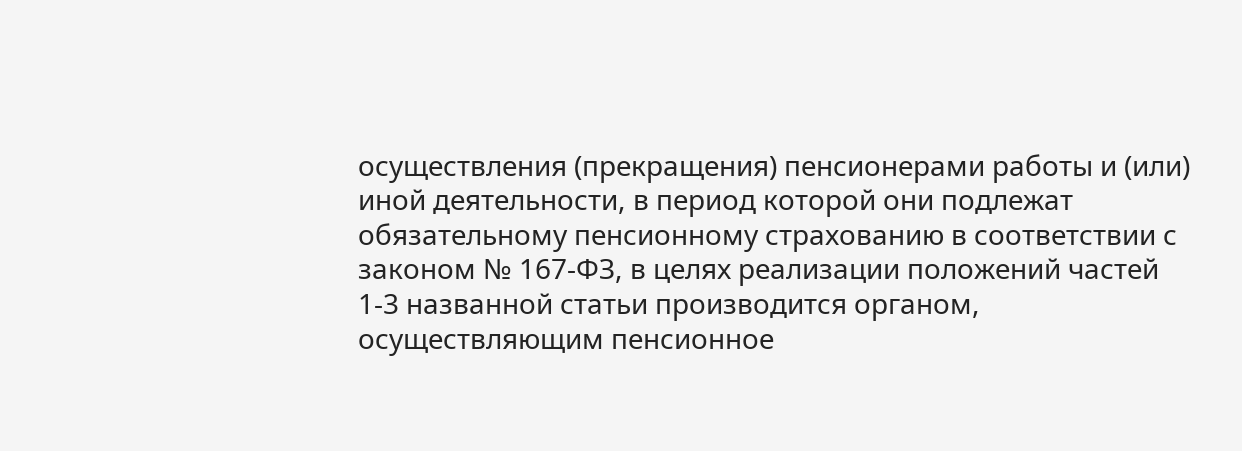осуществления (прекращения) пенсионерами работы и (или) иной деятельности, в период которой они подлежат обязательному пенсионному страхованию в соответствии с законом № 167-ФЗ, в целях реализации положений частей 1-3 названной статьи производится органом, осуществляющим пенсионное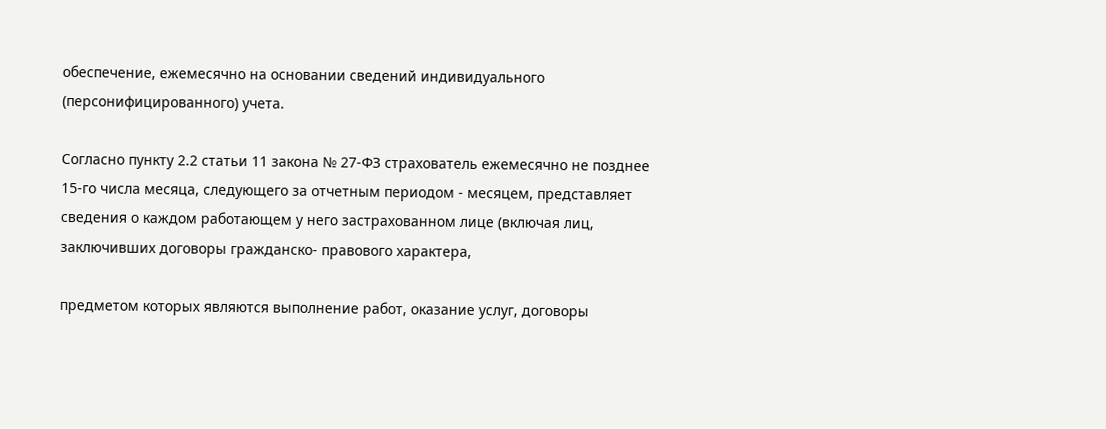обеспечение, ежемесячно на основании сведений индивидуального (персонифицированного) учета.

Согласно пункту 2.2 статьи 11 закона № 27-ФЗ страхователь ежемесячно не позднее 15-го числа месяца, следующего за отчетным периодом - месяцем, представляет сведения о каждом работающем у него застрахованном лице (включая лиц, заключивших договоры гражданско- правового характера,

предметом которых являются выполнение работ, оказание услуг, договоры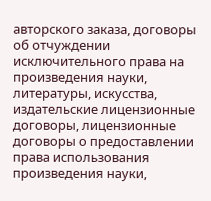авторского заказа, договоры об отчуждении исключительного права на произведения науки, литературы, искусства, издательские лицензионные договоры, лицензионные договоры о предоставлении права использования произведения науки,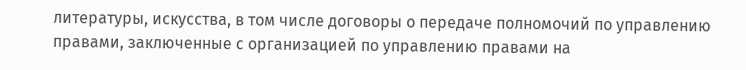литературы, искусства, в том числе договоры о передаче полномочий по управлению правами, заключенные с организацией по управлению правами на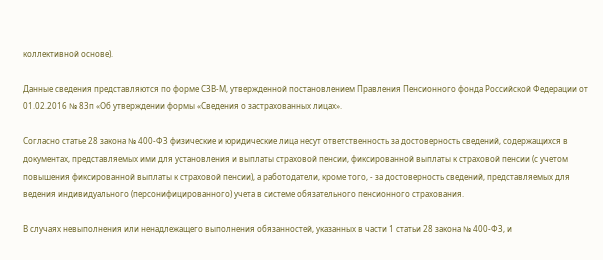коллективной основе).

Данные сведения представляются по форме СЗВ-М, утвержденной постановлением Правления Пенсионного фонда Российской Федерации от 01.02.2016 № 83п «Об утверждении формы «Сведения о застрахованных лицах».

Согласно статье 28 закона № 400-ФЗ физические и юридические лица несут ответственность за достоверность сведений, содержащихся в документах, представляемых ими для установления и выплаты страховой пенсии, фиксированной выплаты к страховой пенсии (с учетом повышения фиксированной выплаты к страховой пенсии), а работодатели, кроме того, - за достоверность сведений, представляемых для ведения индивидуального (персонифицированного) учета в системе обязательного пенсионного страхования.

В случаях невыполнения или ненадлежащего выполнения обязанностей, указанных в части 1 статьи 28 закона № 400-ФЗ, и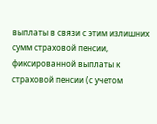выплаты в связи с этим излишних сумм страховой пенсии, фиксированной выплаты к страховой пенсии (с учетом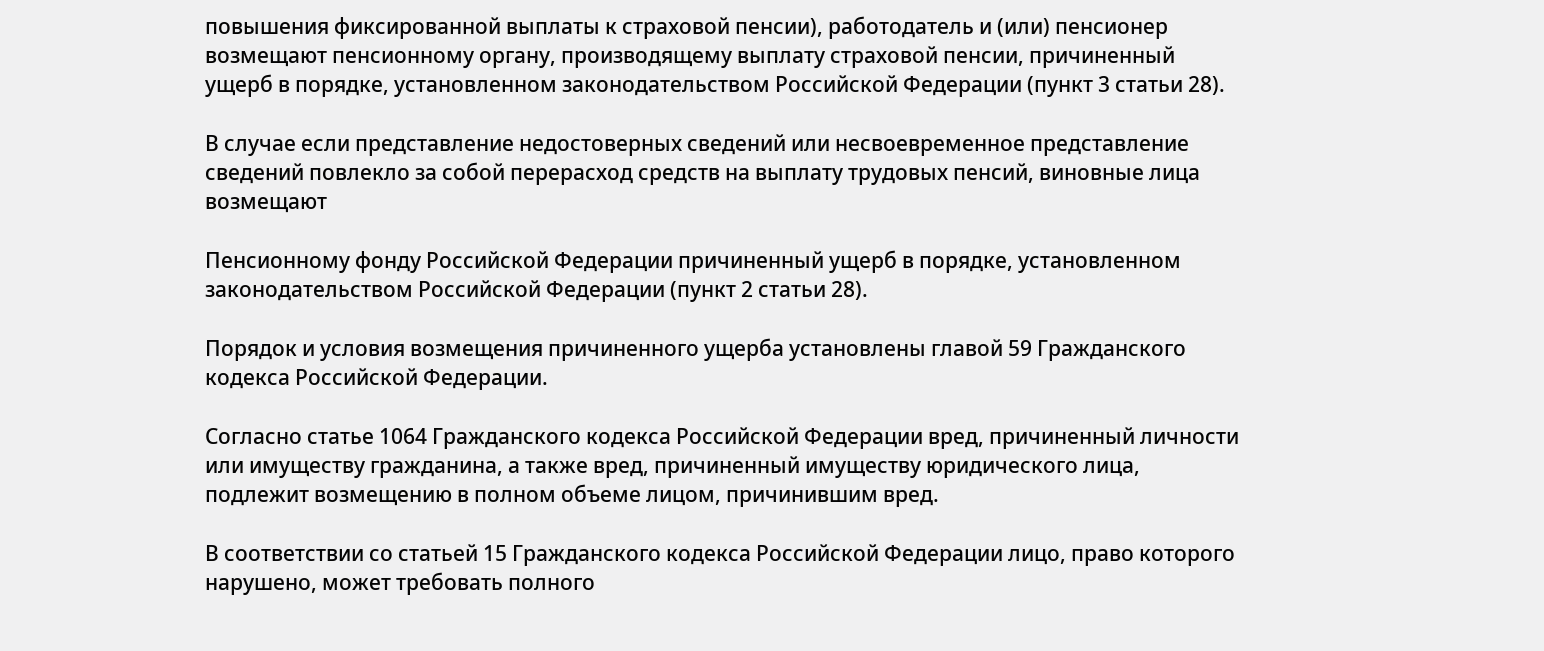повышения фиксированной выплаты к страховой пенсии), работодатель и (или) пенсионер возмещают пенсионному органу, производящему выплату страховой пенсии, причиненный ущерб в порядке, установленном законодательством Российской Федерации (пункт 3 статьи 28).

В случае если представление недостоверных сведений или несвоевременное представление сведений повлекло за собой перерасход средств на выплату трудовых пенсий, виновные лица возмещают

Пенсионному фонду Российской Федерации причиненный ущерб в порядке, установленном законодательством Российской Федерации (пункт 2 статьи 28).

Порядок и условия возмещения причиненного ущерба установлены главой 59 Гражданского кодекса Российской Федерации.

Согласно статье 1064 Гражданского кодекса Российской Федерации вред, причиненный личности или имуществу гражданина, а также вред, причиненный имуществу юридического лица, подлежит возмещению в полном объеме лицом, причинившим вред.

В соответствии со статьей 15 Гражданского кодекса Российской Федерации лицо, право которого нарушено, может требовать полного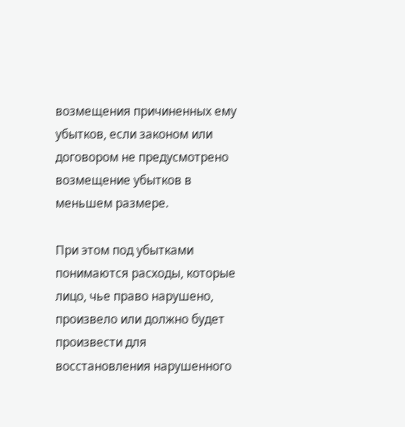возмещения причиненных ему убытков, если законом или договором не предусмотрено возмещение убытков в меньшем размере.

При этом под убытками понимаются расходы, которые лицо, чье право нарушено, произвело или должно будет произвести для восстановления нарушенного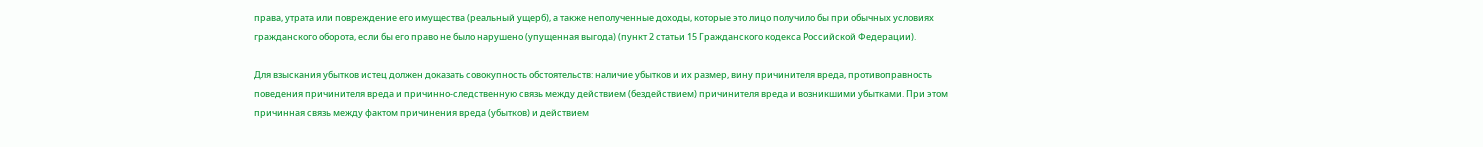права, утрата или повреждение его имущества (реальный ущерб), а также неполученные доходы, которые это лицо получило бы при обычных условиях гражданского оборота, если бы его право не было нарушено (упущенная выгода) (пункт 2 статьи 15 Гражданского кодекса Российской Федерации).

Для взыскания убытков истец должен доказать совокупность обстоятельств: наличие убытков и их размер, вину причинителя вреда, противоправность поведения причинителя вреда и причинно-следственную связь между действием (бездействием) причинителя вреда и возникшими убытками. При этом причинная связь между фактом причинения вреда (убытков) и действием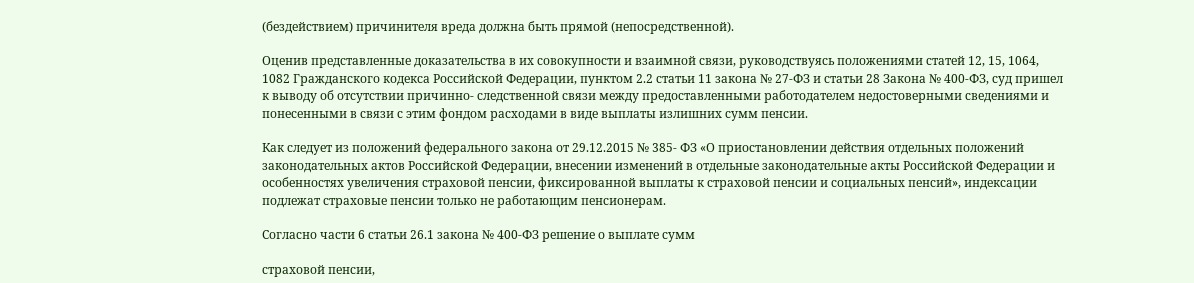(бездействием) причинителя вреда должна быть прямой (непосредственной).

Оценив представленные доказательства в их совокупности и взаимной связи, руководствуясь положениями статей 12, 15, 1064, 1082 Гражданского кодекса Российской Федерации, пунктом 2.2 статьи 11 закона № 27-ФЗ и статьи 28 Закона № 400-ФЗ, суд пришел к выводу об отсутствии причинно- следственной связи между предоставленными работодателем недостоверными сведениями и понесенными в связи с этим фондом расходами в виде выплаты излишних сумм пенсии.

Как следует из положений федерального закона от 29.12.2015 № 385- ФЗ «О приостановлении действия отдельных положений законодательных актов Российской Федерации, внесении изменений в отдельные законодательные акты Российской Федерации и особенностях увеличения страховой пенсии, фиксированной выплаты к страховой пенсии и социальных пенсий», индексации подлежат страховые пенсии только не работающим пенсионерам.

Согласно части 6 статьи 26.1 закона № 400-ФЗ решение о выплате сумм

страховой пенсии,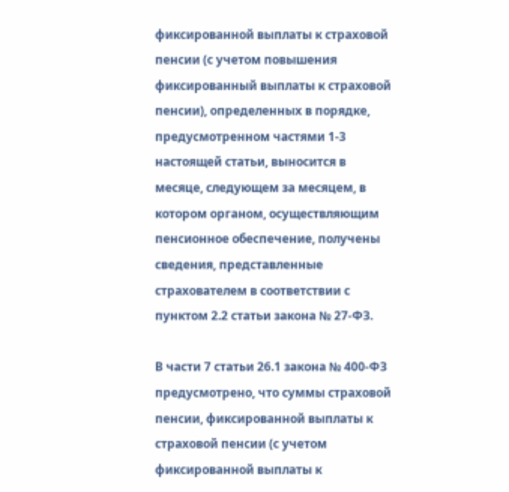фиксированной выплаты к страховой пенсии (с учетом повышения фиксированный выплаты к страховой пенсии), определенных в порядке, предусмотренном частями 1-3 настоящей статьи, выносится в месяце, следующем за месяцем, в котором органом, осуществляющим пенсионное обеспечение, получены сведения, представленные страхователем в соответствии с пунктом 2.2 статьи закона № 27-ФЗ.

В части 7 статьи 26.1 закона № 400-ФЗ предусмотрено, что суммы страховой пенсии, фиксированной выплаты к страховой пенсии (с учетом фиксированной выплаты к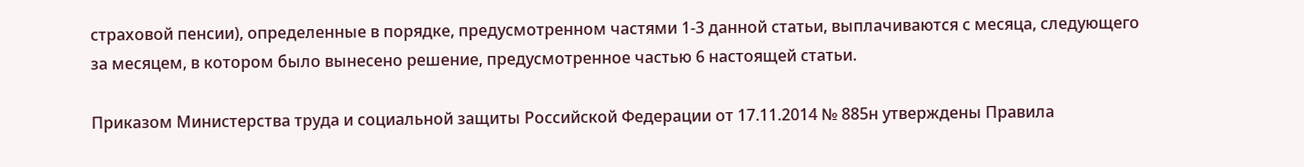страховой пенсии), определенные в порядке, предусмотренном частями 1-3 данной статьи, выплачиваются с месяца, следующего за месяцем, в котором было вынесено решение, предусмотренное частью 6 настоящей статьи.

Приказом Министерства труда и социальной защиты Российской Федерации от 17.11.2014 № 885н утверждены Правила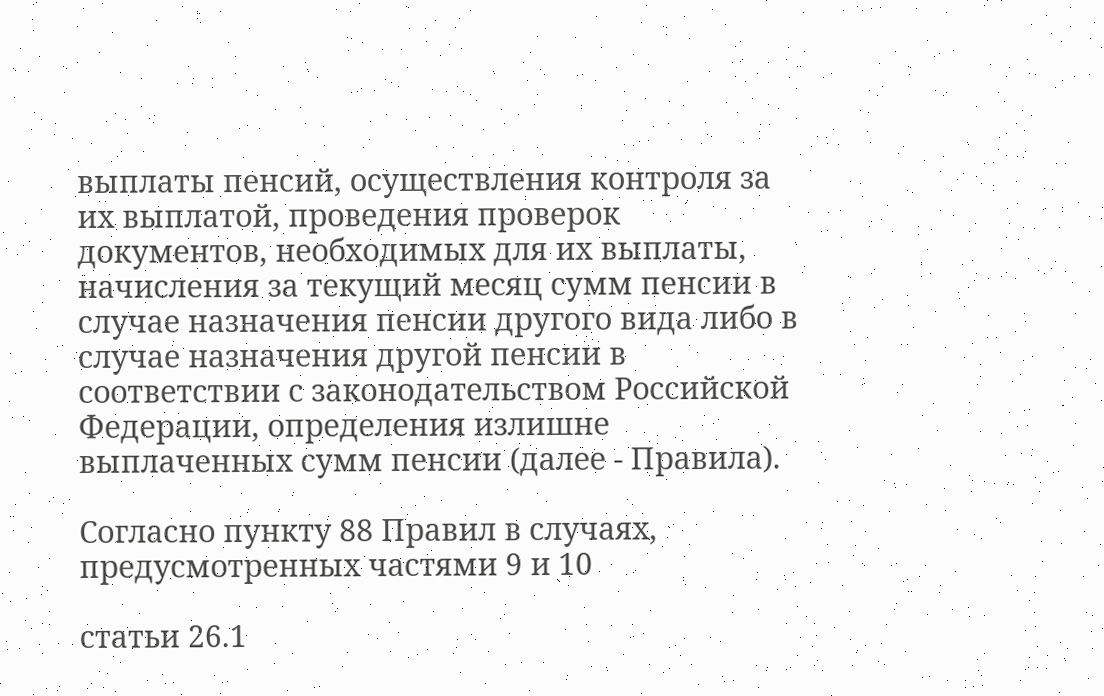выплаты пенсий, осуществления контроля за их выплатой, проведения проверок документов, необходимых для их выплаты, начисления за текущий месяц сумм пенсии в случае назначения пенсии другого вида либо в случае назначения другой пенсии в соответствии с законодательством Российской Федерации, определения излишне выплаченных сумм пенсии (далее - Правила).

Согласно пункту 88 Правил в случаях, предусмотренных частями 9 и 10

статьи 26.1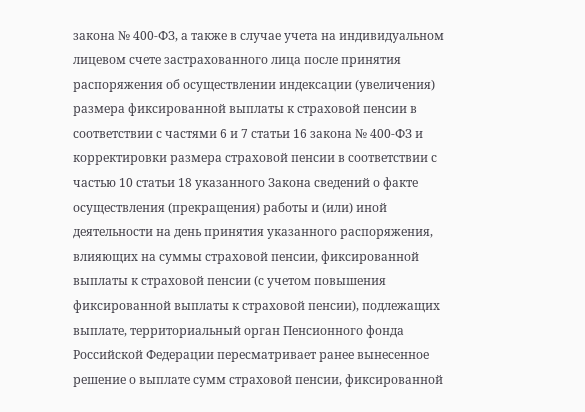закона № 400-ФЗ, а также в случае учета на индивидуальном лицевом счете застрахованного лица после принятия распоряжения об осуществлении индексации (увеличения) размера фиксированной выплаты к страховой пенсии в соответствии с частями 6 и 7 статьи 16 закона № 400-ФЗ и корректировки размера страховой пенсии в соответствии с частью 10 статьи 18 указанного Закона сведений о факте осуществления (прекращения) работы и (или) иной деятельности на день принятия указанного распоряжения, влияющих на суммы страховой пенсии, фиксированной выплаты к страховой пенсии (с учетом повышения фиксированной выплаты к страховой пенсии), подлежащих выплате, территориальный орган Пенсионного фонда Российской Федерации пересматривает ранее вынесенное решение о выплате сумм страховой пенсии, фиксированной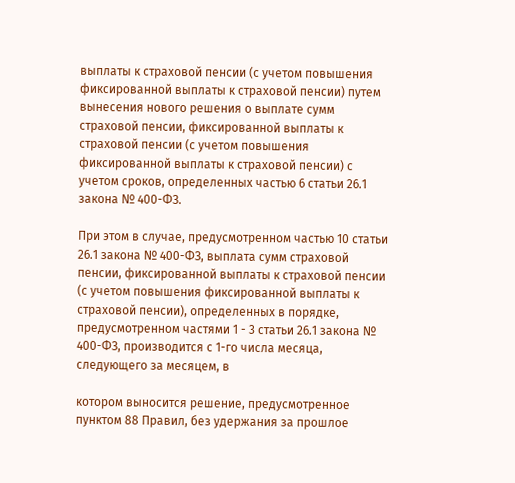выплаты к страховой пенсии (с учетом повышения фиксированной выплаты к страховой пенсии) путем вынесения нового решения о выплате сумм страховой пенсии, фиксированной выплаты к страховой пенсии (с учетом повышения фиксированной выплаты к страховой пенсии) с учетом сроков, определенных частью 6 статьи 26.1 закона № 400-ФЗ.

При этом в случае, предусмотренном частью 10 статьи 26.1 закона № 400-ФЗ, выплата сумм страховой пенсии, фиксированной выплаты к страховой пенсии (с учетом повышения фиксированной выплаты к страховой пенсии), определенных в порядке, предусмотренном частями 1 - 3 статьи 26.1 закона № 400-ФЗ, производится с 1-го числа месяца, следующего за месяцем, в

котором выносится решение, предусмотренное пунктом 88 Правил, без удержания за прошлое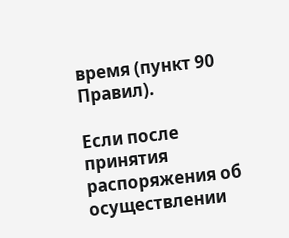время (пункт 90 Правил).

Если после принятия распоряжения об осуществлении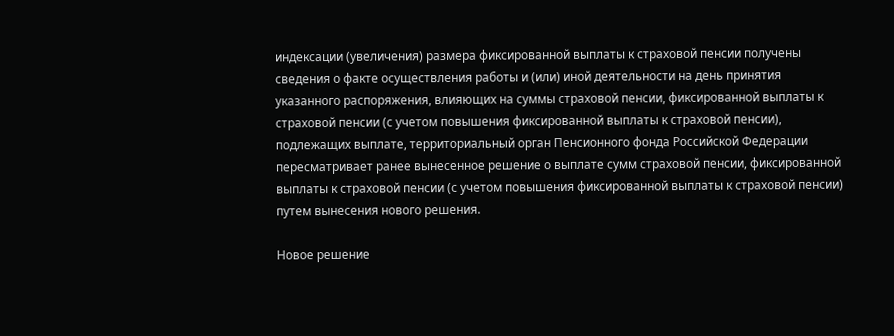индексации (увеличения) размера фиксированной выплаты к страховой пенсии получены сведения о факте осуществления работы и (или) иной деятельности на день принятия указанного распоряжения, влияющих на суммы страховой пенсии, фиксированной выплаты к страховой пенсии (с учетом повышения фиксированной выплаты к страховой пенсии), подлежащих выплате, территориальный орган Пенсионного фонда Российской Федерации пересматривает ранее вынесенное решение о выплате сумм страховой пенсии, фиксированной выплаты к страховой пенсии (с учетом повышения фиксированной выплаты к страховой пенсии) путем вынесения нового решения.

Новое решение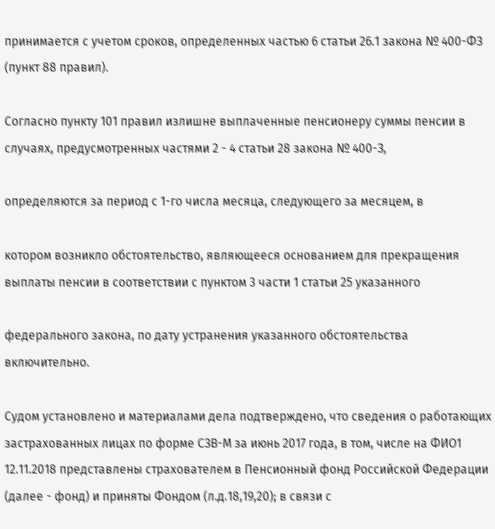принимается с учетом сроков, определенных частью 6 статьи 26.1 закона № 400-ФЗ (пункт 88 правил).

Согласно пункту 101 правил излишне выплаченные пенсионеру суммы пенсии в случаях, предусмотренных частями 2 - 4 статьи 28 закона № 400-З,

определяются за период с 1-го числа месяца, следующего за месяцем, в

котором возникло обстоятельство, являющееся основанием для прекращения выплаты пенсии в соответствии с пунктом 3 части 1 статьи 25 указанного

федерального закона, по дату устранения указанного обстоятельства включительно.

Судом установлено и материалами дела подтверждено, что сведения о работающих застрахованных лицах по форме СЗВ-М за июнь 2017 года, в том, числе на ФИО1 12.11.2018 представлены страхователем в Пенсионный фонд Российской Федерации (далее - фонд) и приняты Фондом (л.д.18,19,20); в связи с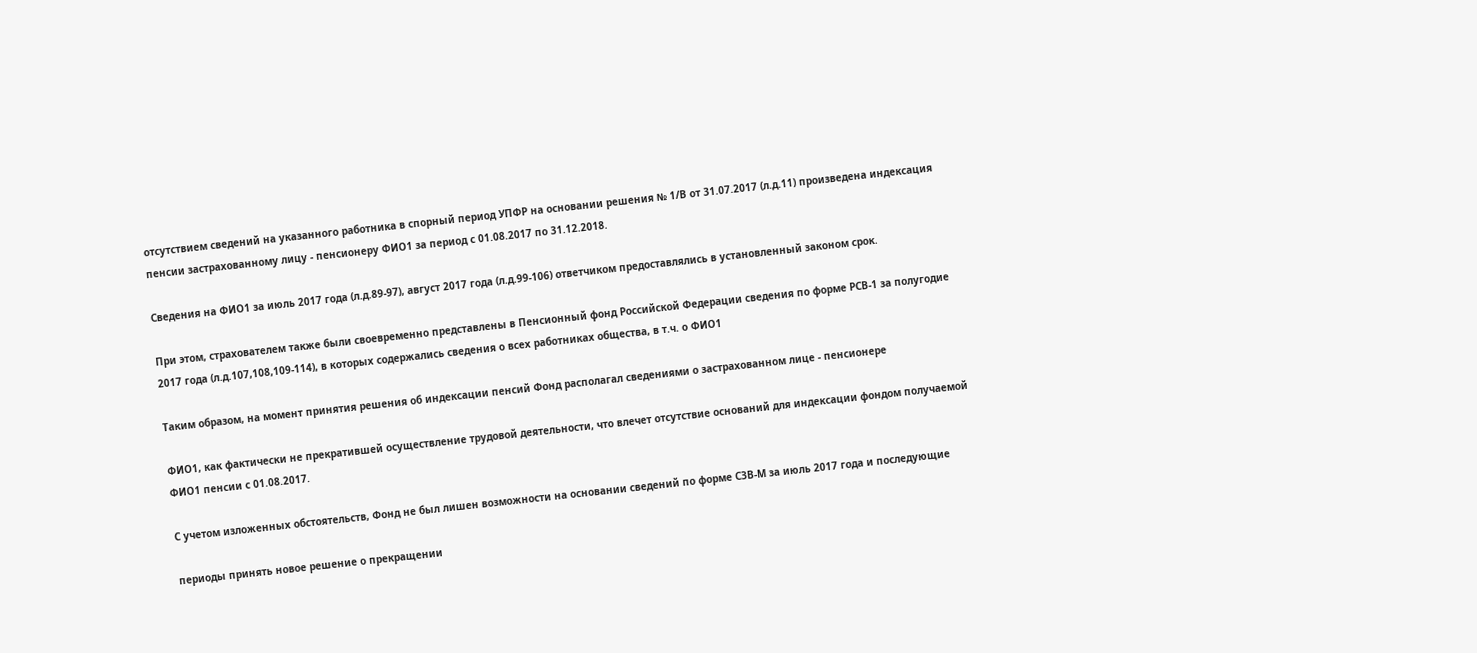отсутствием сведений на указанного работника в спорный период УПФР на основании решения № 1/В от 31.07.2017 (л.д.11) произведена индексация пенсии застрахованному лицу - пенсионеру ФИО1 за период с 01.08.2017 по 31.12.2018.

Сведения на ФИО1 за июль 2017 года (л.д.89-97), август 2017 года (л.д.99-106) ответчиком предоставлялись в установленный законом срок.

При этом, страхователем также были своевременно представлены в Пенсионный фонд Российской Федерации сведения по форме РСВ-1 за полугодие 2017 года (л.д.107,108,109-114), в которых содержались сведения о всех работниках общества, в т.ч. о ФИО1

Таким образом, на момент принятия решения об индексации пенсий Фонд располагал сведениями о застрахованном лице - пенсионере

ФИО1, как фактически не прекратившей осуществление трудовой деятельности, что влечет отсутствие оснований для индексации фондом получаемой ФИО1 пенсии с 01.08.2017.

С учетом изложенных обстоятельств, Фонд не был лишен возможности на основании сведений по форме СЗВ-М за июль 2017 года и последующие

периоды принять новое решение о прекращении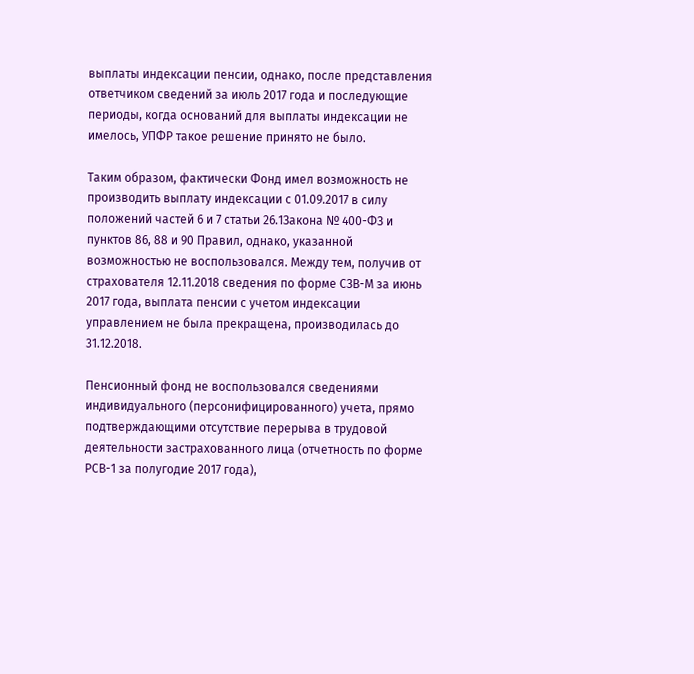выплаты индексации пенсии, однако, после представления ответчиком сведений за июль 2017 года и последующие периоды, когда оснований для выплаты индексации не имелось, УПФР такое решение принято не было.

Таким образом, фактически Фонд имел возможность не производить выплату индексации с 01.09.2017 в силу положений частей 6 и 7 статьи 26.1Закона № 400-ФЗ и пунктов 86, 88 и 90 Правил, однако, указанной возможностью не воспользовался. Между тем, получив от страхователя 12.11.2018 сведения по форме СЗВ-М за июнь 2017 года, выплата пенсии с учетом индексации управлением не была прекращена, производилась до 31.12.2018.

Пенсионный фонд не воспользовался сведениями индивидуального (персонифицированного) учета, прямо подтверждающими отсутствие перерыва в трудовой деятельности застрахованного лица (отчетность по форме РСВ-1 за полугодие 2017 года),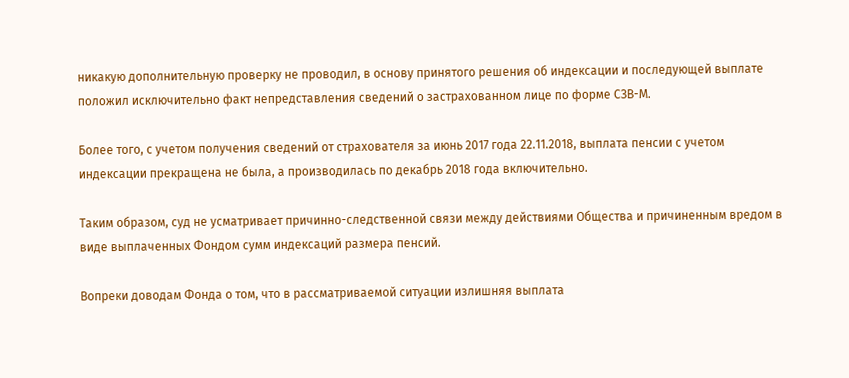никакую дополнительную проверку не проводил, в основу принятого решения об индексации и последующей выплате положил исключительно факт непредставления сведений о застрахованном лице по форме СЗВ-М.

Более того, с учетом получения сведений от страхователя за июнь 2017 года 22.11.2018, выплата пенсии с учетом индексации прекращена не была, а производилась по декабрь 2018 года включительно.

Таким образом, суд не усматривает причинно-следственной связи между действиями Общества и причиненным вредом в виде выплаченных Фондом сумм индексаций размера пенсий.

Вопреки доводам Фонда о том, что в рассматриваемой ситуации излишняя выплата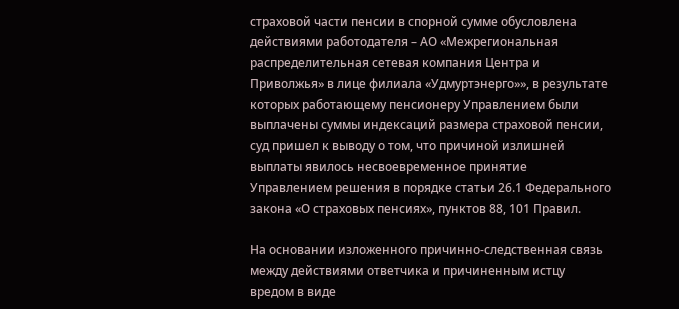страховой части пенсии в спорной сумме обусловлена действиями работодателя – АО «Межрегиональная распределительная сетевая компания Центра и Приволжья» в лице филиала «Удмуртэнерго»», в результате которых работающему пенсионеру Управлением были выплачены суммы индексаций размера страховой пенсии, суд пришел к выводу о том, что причиной излишней выплаты явилось несвоевременное принятие Управлением решения в порядке статьи 26.1 Федерального закона «О страховых пенсиях», пунктов 88, 101 Правил.

На основании изложенного причинно-следственная связь между действиями ответчика и причиненным истцу вредом в виде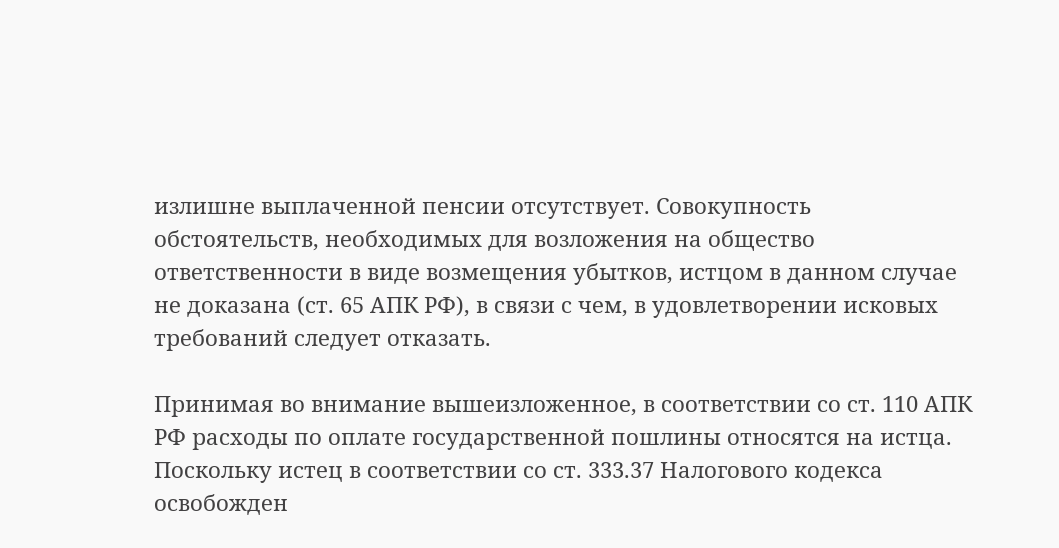излишне выплаченной пенсии отсутствует. Совокупность обстоятельств, необходимых для возложения на общество ответственности в виде возмещения убытков, истцом в данном случае не доказана (ст. 65 АПК РФ), в связи с чем, в удовлетворении исковых требований следует отказать.

Принимая во внимание вышеизложенное, в соответствии со ст. 110 АПК РФ расходы по оплате государственной пошлины относятся на истца. Поскольку истец в соответствии со ст. 333.37 Налогового кодекса освобожден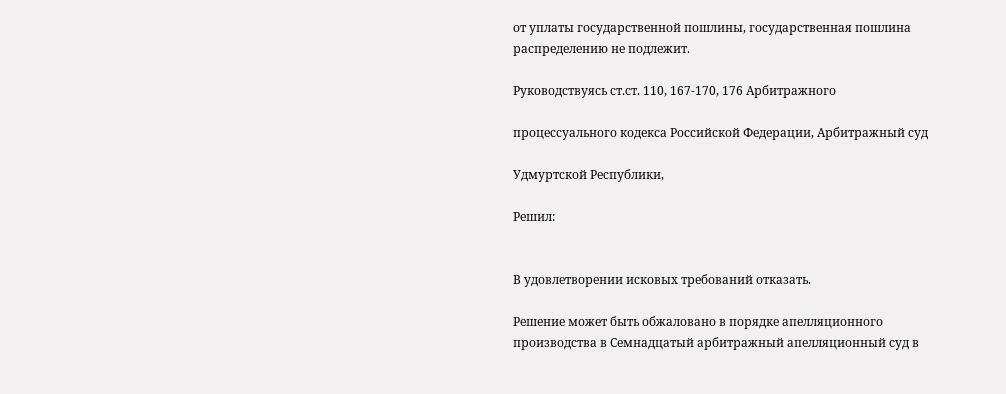от уплаты государственной пошлины, государственная пошлина распределению не подлежит.

Руководствуясь ст.ст. 110, 167-170, 176 Арбитражного

процессуального кодекса Российской Федерации, Арбитражный суд

Удмуртской Республики,

Решил:


В удовлетворении исковых требований отказать.

Решение может быть обжаловано в порядке апелляционного производства в Семнадцатый арбитражный апелляционный суд в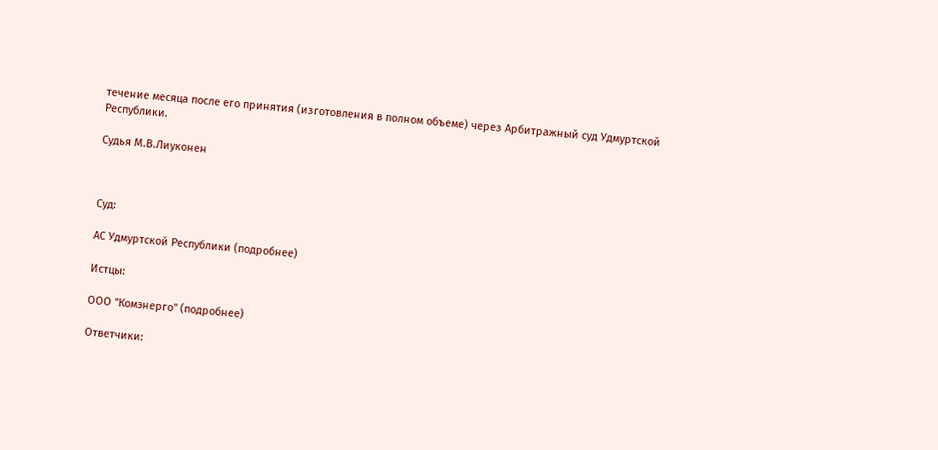течение месяца после его принятия (изготовления в полном объеме) через Арбитражный суд Удмуртской Республики.

Судья М.В.Лиуконен



Суд:

АС Удмуртской Республики (подробнее)

Истцы:

ООО "Комэнерго" (подробнее)

Ответчики: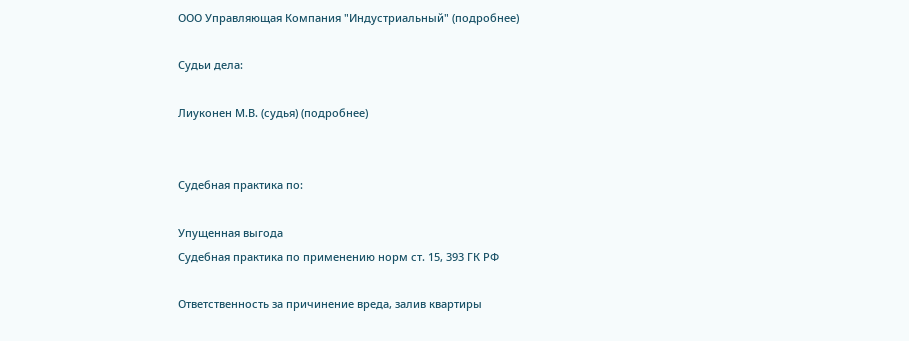ООО Управляющая Компания "Индустриальный" (подробнее)

Судьи дела:

Лиуконен М.В. (судья) (подробнее)


Судебная практика по:

Упущенная выгода
Судебная практика по применению норм ст. 15, 393 ГК РФ

Ответственность за причинение вреда, залив квартиры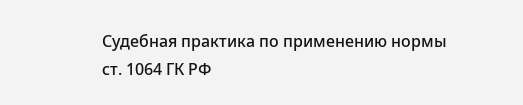Судебная практика по применению нормы ст. 1064 ГК РФ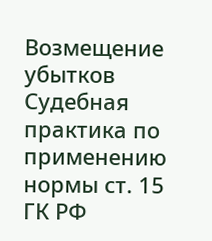Возмещение убытков
Судебная практика по применению нормы ст. 15 ГК РФ